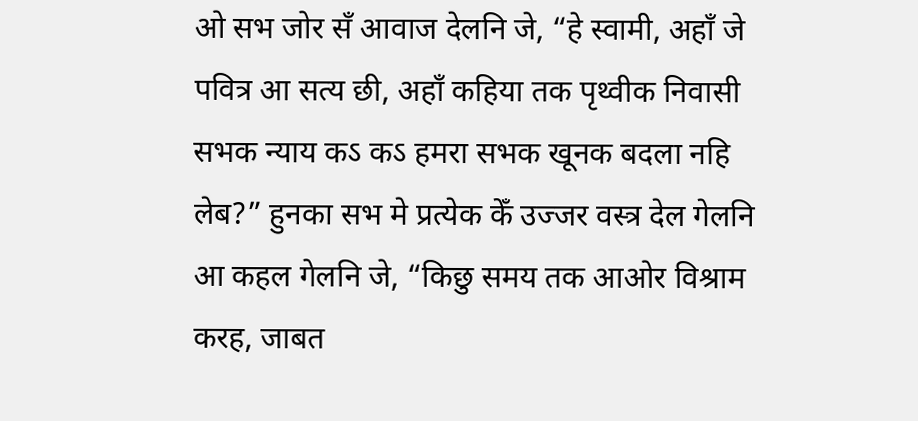ओ सभ जोर सँ आवाज देलनि जे, “हे स्वामी, अहाँ जे पवित्र आ सत्य छी, अहाँ कहिया तक पृथ्वीक निवासी सभक न्याय कऽ कऽ हमरा सभक खूनक बदला नहि लेब?” हुनका सभ मे प्रत्येक केँ उज्जर वस्त्र देल गेलनि आ कहल गेलनि जे, “किछु समय तक आओर विश्राम करह, जाबत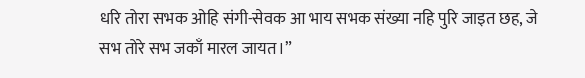धरि तोरा सभक ओहि संगी-सेवक आ भाय सभक संख्या नहि पुरि जाइत छह, जे सभ तोरे सभ जकाँ मारल जायत।”